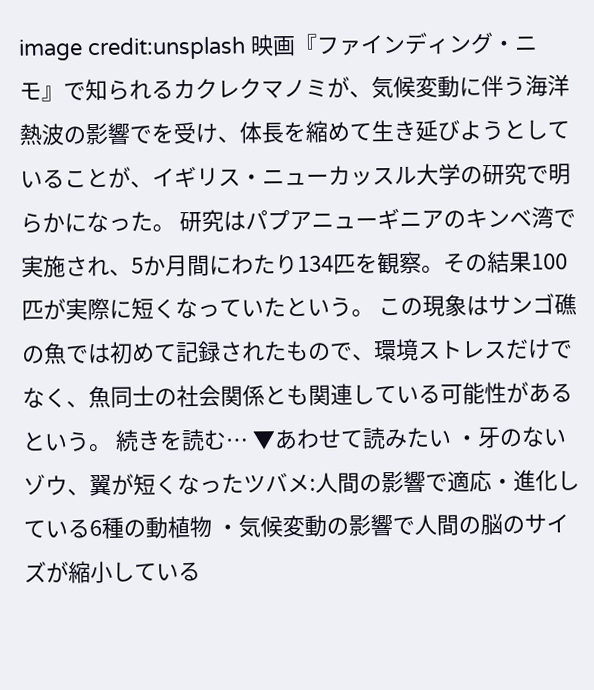image credit:unsplash 映画『ファインディング・ニモ』で知られるカクレクマノミが、気候変動に伴う海洋熱波の影響でを受け、体長を縮めて生き延びようとしていることが、イギリス・ニューカッスル大学の研究で明らかになった。 研究はパプアニューギニアのキンベ湾で実施され、5か月間にわたり134匹を観察。その結果100匹が実際に短くなっていたという。 この現象はサンゴ礁の魚では初めて記録されたもので、環境ストレスだけでなく、魚同士の社会関係とも関連している可能性があるという。 続きを読む… ▼あわせて読みたい ・牙のないゾウ、翼が短くなったツバメ:人間の影響で適応・進化している6種の動植物 ・気候変動の影響で人間の脳のサイズが縮小している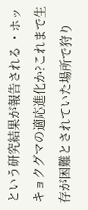という研究結果が報告される ・ホッキョクグマの適応進化か?これまで生存が困難とされていた場所で狩り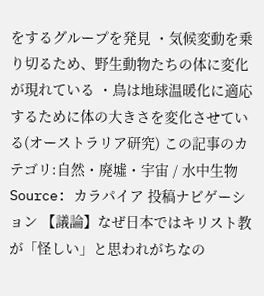をするグループを発見 ・気候変動を乗り切るため、野生動物たちの体に変化が現れている ・鳥は地球温暖化に適応するために体の大きさを変化させている(オーストラリア研究) この記事のカテゴリ:自然・廃墟・宇宙 / 水中生物 Source: カラパイア 投稿ナビゲーション 【議論】なぜ日本ではキリスト教が「怪しい」と思われがちなの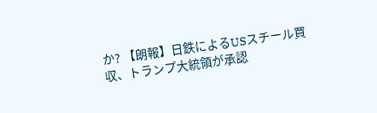か? 【朗報】日鉄によるUSスチール買収、トランプ大統領が承認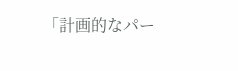「計画的なパー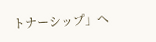トナーシップ」へ